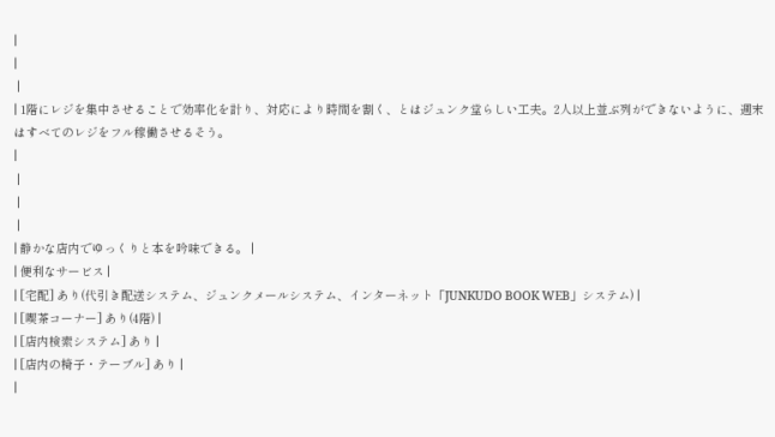|
|
 |
| 1階にレジを集中させることで効率化を計り、対応により時間を割く、とはジュンク堂らしい工夫。2人以上並ぶ列ができないように、週末はすべてのレジをフル稼働させるそう。
|
 |
 |
 |
| 静かな店内でゆっくりと本を吟味できる。 |
| 便利なサービス |
| [宅配] あり(代引き配送システム、ジュンクメールシステム、インターネット「JUNKUDO BOOK WEB」システム) |
| [喫茶コーナー] あり(4階) |
| [店内検索システム] あり |
| [店内の椅子・テーブル] あり |
|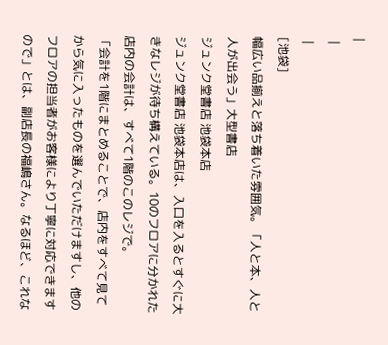|
 |
 |
[池袋]
幅広い品揃えと落ち着いた雰囲気。「人と本、人と人が出会う」大型書店
ジュンク堂書店 池袋本店
ジュンク堂書店 池袋本店は、入口を入るとすぐに大きなレジが待ち構えている。10のフロアに分かれた店内の会計は、すべて1階のこのレジで。
「会計を1階にまとめることで、店内をすべて見てから気に入ったものを選んでいただけますし、他のフロアの担当者がお客様により丁寧に対応できますので」とは、副店長の福嶋さん。なるほど、これな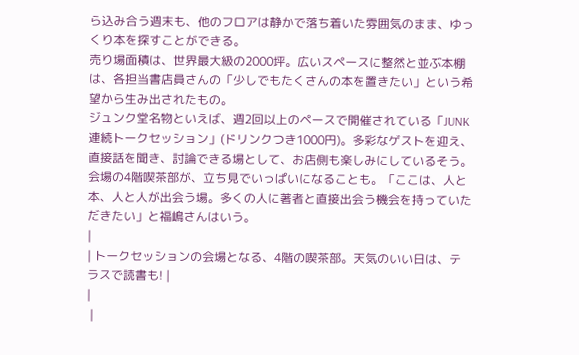ら込み合う週末も、他のフロアは静かで落ち着いた雰囲気のまま、ゆっくり本を探すことができる。
売り場面積は、世界最大級の2000坪。広いスペースに整然と並ぶ本棚は、各担当書店員さんの「少しでもたくさんの本を置きたい」という希望から生み出されたもの。
ジュンク堂名物といえば、週2回以上のペースで開催されている「JUNK連続トークセッション」(ドリンクつき1000円)。多彩なゲストを迎え、直接話を聞き、討論できる場として、お店側も楽しみにしているそう。会場の4階喫茶部が、立ち見でいっぱいになることも。「ここは、人と本、人と人が出会う場。多くの人に著者と直接出会う機会を持っていただきたい」と福嶋さんはいう。
|
| トークセッションの会場となる、4階の喫茶部。天気のいい日は、テラスで読書も! |
|
 |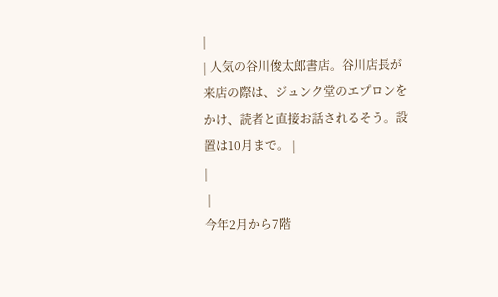|
| 人気の谷川俊太郎書店。谷川店長が来店の際は、ジュンク堂のエプロンをかけ、読者と直接お話されるそう。設置は10月まで。 |
|
 |
今年2月から7階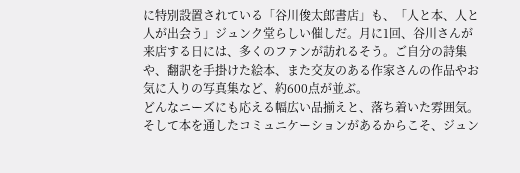に特別設置されている「谷川俊太郎書店」も、「人と本、人と人が出会う」ジュンク堂らしい催しだ。月に1回、谷川さんが来店する日には、多くのファンが訪れるそう。ご自分の詩集や、翻訳を手掛けた絵本、また交友のある作家さんの作品やお気に入りの写真集など、約600点が並ぶ。
どんなニーズにも応える幅広い品揃えと、落ち着いた雰囲気。そして本を通したコミュニケーションがあるからこそ、ジュン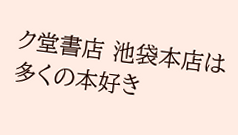ク堂書店 池袋本店は多くの本好き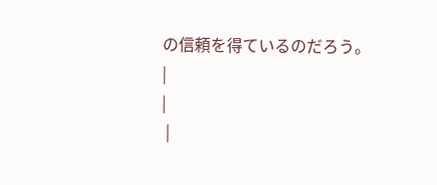の信頼を得ているのだろう。
|
|
 |